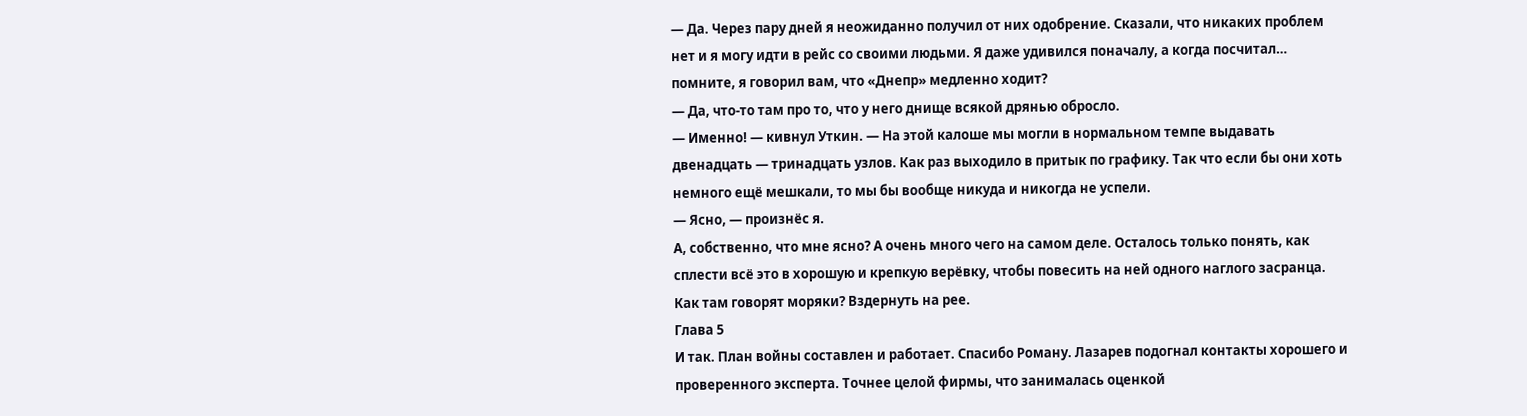— Да. Через пару дней я неожиданно получил от них одобрение. Сказали, что никаких проблем нет и я могу идти в рейс со своими людьми. Я даже удивился поначалу, а когда посчитал… помните, я говорил вам, что «Днепр» медленно ходит?
— Да, что-то там про то, что у него днище всякой дрянью обросло.
— Именно! — кивнул Уткин. — На этой калоше мы могли в нормальном темпе выдавать двенадцать — тринадцать узлов. Как раз выходило в притык по графику. Так что если бы они хоть немного ещё мешкали, то мы бы вообще никуда и никогда не успели.
— Ясно, — произнёс я.
А, собственно, что мне ясно? А очень много чего на самом деле. Осталось только понять, как сплести всё это в хорошую и крепкую верёвку, чтобы повесить на ней одного наглого засранца.
Как там говорят моряки? Вздернуть на рее.
Глава 5
И так. План войны составлен и работает. Спасибо Роману. Лазарев подогнал контакты хорошего и проверенного эксперта. Точнее целой фирмы, что занималась оценкой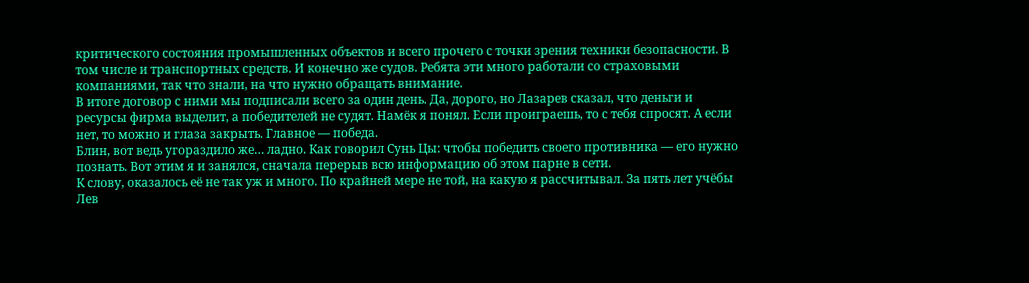критического состояния промышленных объектов и всего прочего с точки зрения техники безопасности. В том числе и транспортных средств. И конечно же судов. Ребята эти много работали со страховыми компаниями, так что знали, на что нужно обращать внимание.
В итоге договор с ними мы подписали всего за один день. Да, дорого, но Лазарев сказал, что деньги и ресурсы фирма выделит, а победителей не судят. Намёк я понял. Если проиграешь, то с тебя спросят. А если нет, то можно и глаза закрыть. Главное — победа.
Блин, вот ведь угораздило же… ладно. Как говорил Сунь Цы: чтобы победить своего противника — его нужно познать. Вот этим я и занялся, сначала перерыв всю информацию об этом парне в сети.
К слову, оказалось её не так уж и много. По крайней мере не той, на какую я рассчитывал. За пять лет учёбы Лев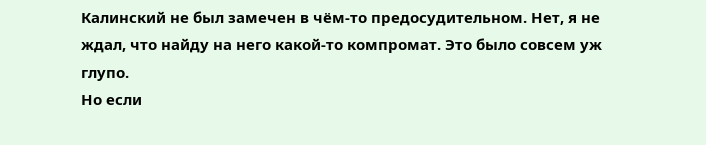Калинский не был замечен в чём-то предосудительном. Нет, я не ждал, что найду на него какой-то компромат. Это было совсем уж глупо.
Но если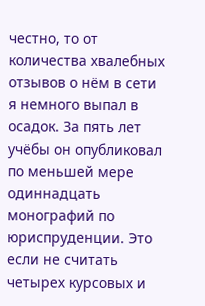честно, то от количества хвалебных отзывов о нём в сети я немного выпал в осадок. За пять лет учёбы он опубликовал по меньшей мере одиннадцать монографий по юриспруденции. Это если не считать четырех курсовых и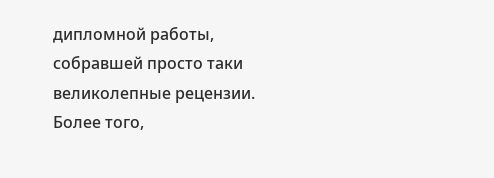дипломной работы, собравшей просто таки великолепные рецензии.
Более того,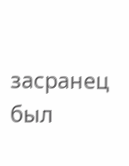засранец был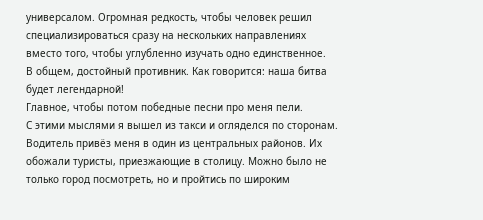универсалом. Огромная редкость, чтобы человек решил специализироваться сразу на нескольких направлениях вместо того, чтобы углубленно изучать одно единственное.
В общем, достойный противник. Как говорится: наша битва будет легендарной!
Главное, чтобы потом победные песни про меня пели.
С этими мыслями я вышел из такси и огляделся по сторонам. Водитель привёз меня в один из центральных районов. Их обожали туристы, приезжающие в столицу. Можно было не только город посмотреть, но и пройтись по широким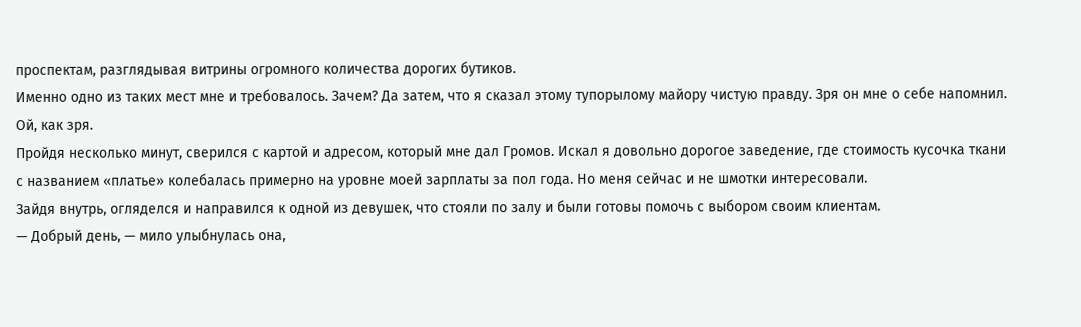проспектам, разглядывая витрины огромного количества дорогих бутиков.
Именно одно из таких мест мне и требовалось. Зачем? Да затем, что я сказал этому тупорылому майору чистую правду. Зря он мне о себе напомнил. Ой, как зря.
Пройдя несколько минут, сверился с картой и адресом, который мне дал Громов. Искал я довольно дорогое заведение, где стоимость кусочка ткани с названием «платье» колебалась примерно на уровне моей зарплаты за пол года. Но меня сейчас и не шмотки интересовали.
Зайдя внутрь, огляделся и направился к одной из девушек, что стояли по залу и были готовы помочь с выбором своим клиентам.
— Добрый день, — мило улыбнулась она,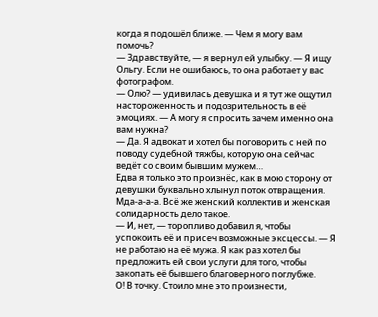когда я подошёл ближе. — Чем я могу вам помочь?
— Здравствуйте, — я вернул ей улыбку. — Я ищу Ольгу. Если не ошибаюсь, то она работает у вас фотографом.
— Олю? — удивилась девушка и я тут же ощутил настороженность и подозрительность в её эмоциях. — А могу я спросить зачем именно она вам нужна?
— Да. Я адвокат и хотел бы поговорить с ней по поводу судебной тяжбы, которую она сейчас ведёт со своим бывшим мужем…
Едва я только это произнёс, как в мою сторону от девушки буквально хлынул поток отвращения. Мда-а-а-а. Всё же женский коллектив и женская солидарность дело такое.
— И, нет, — торопливо добавил я, чтобы успокоить её и присеч возможные эксцессы. — Я не работаю на её мужа. Я как раз хотел бы предложить ей свои услуги для того, чтобы закопать её бывшего благоверного поглубже.
О! В точку. Стоило мне это произнести,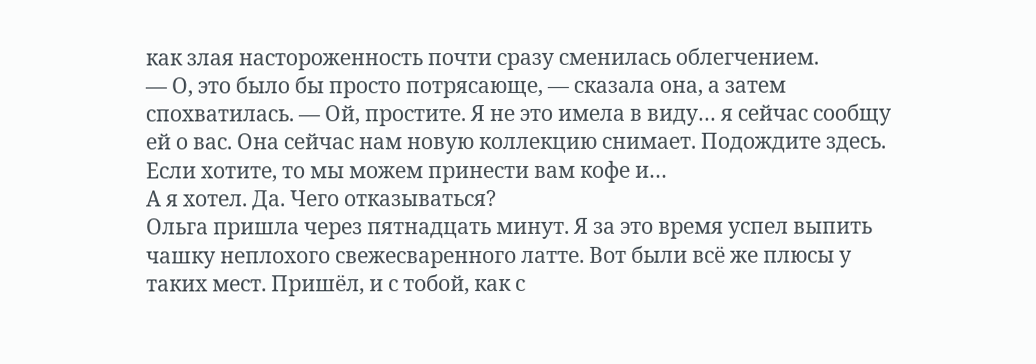как злая настороженность почти сразу сменилась облегчением.
— О, это было бы просто потрясающе, — сказала она, а затем спохватилась. — Ой, простите. Я не это имела в виду… я сейчас сообщу ей о вас. Она сейчас нам новую коллекцию снимает. Подождите здесь. Если хотите, то мы можем принести вам кофе и…
А я хотел. Да. Чего отказываться?
Ольга пришла через пятнадцать минут. Я за это время успел выпить чашку неплохого свежесваренного латте. Вот были всё же плюсы у таких мест. Пришёл, и с тобой, как с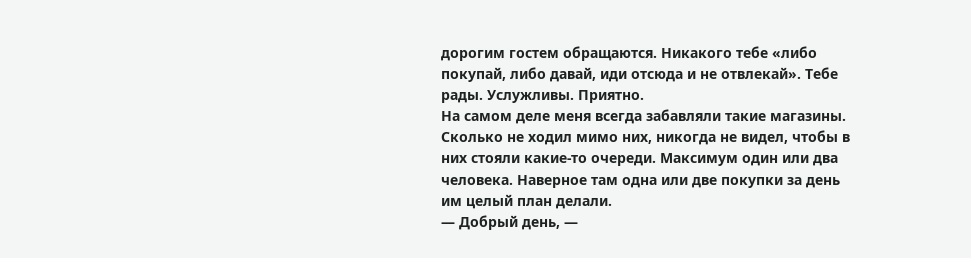дорогим гостем обращаются. Никакого тебе «либо покупай, либо давай, иди отсюда и не отвлекай». Тебе рады. Услужливы. Приятно.
На самом деле меня всегда забавляли такие магазины. Сколько не ходил мимо них, никогда не видел, чтобы в них стояли какие-то очереди. Максимум один или два человека. Наверное там одна или две покупки за день им целый план делали.
— Добрый день, —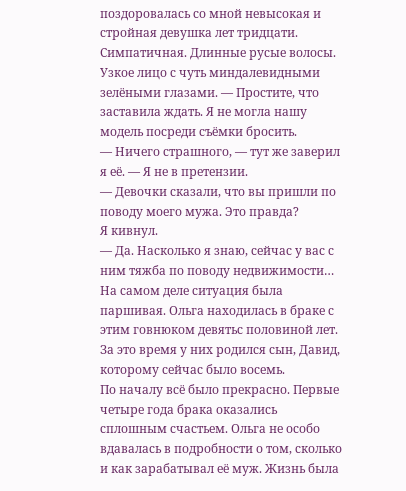поздоровалась со мной невысокая и стройная девушка лет тридцати. Симпатичная. Длинные русые волосы. Узкое лицо с чуть миндалевидными зелёными глазами. — Простите, что заставила ждать. Я не могла нашу модель посреди съёмки бросить.
— Ничего страшного, — тут же заверил я её. — Я не в претензии.
— Девочки сказали, что вы пришли по поводу моего мужа. Это правда?
Я кивнул.
— Да. Насколько я знаю, сейчас у вас с ним тяжба по поводу недвижимости…
На самом деле ситуация была паршивая. Ольга находилась в браке с этим говнюком девятьс половиной лет. За это время у них родился сын, Давид, которому сейчас было восемь.
По началу всё было прекрасно. Первые четыре года брака оказались сплошным счастьем. Ольга не особо вдавалась в подробности о том, сколько и как зарабатывал её муж. Жизнь была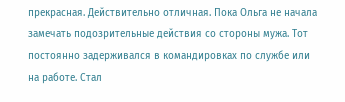прекрасная. Действительно отличная. Пока Ольга не начала замечать подозрительные действия со стороны мужа. Тот постоянно задерживался в командировках по службе или на работе. Стал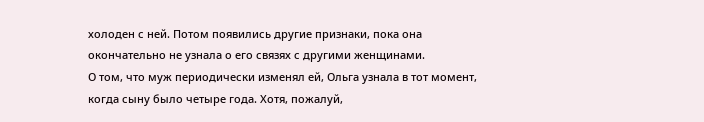холоден с ней. Потом появились другие признаки, пока она окончательно не узнала о его связях с другими женщинами.
О том, что муж периодически изменял ей, Ольга узнала в тот момент, когда сыну было четыре года. Хотя, пожалуй,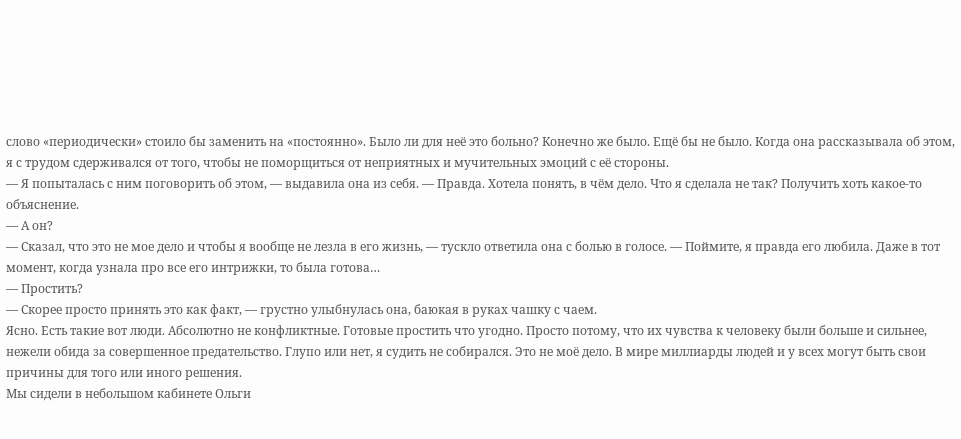слово «периодически» стоило бы заменить на «постоянно». Было ли для неё это больно? Конечно же было. Ещё бы не было. Когда она рассказывала об этом, я с трудом сдерживался от того, чтобы не поморщиться от неприятных и мучительных эмоций с её стороны.
— Я попыталась с ним поговорить об этом, — выдавила она из себя. — Правда. Хотела понять, в чём дело. Что я сделала не так? Получить хоть какое-то объяснение.
— А он?
— Сказал, что это не мое дело и чтобы я вообще не лезла в его жизнь, — тускло ответила она с болью в голосе. — Поймите, я правда его любила. Даже в тот момент, когда узнала про все его интрижки, то была готова…
— Простить?
— Скорее просто принять это как факт, — грустно улыбнулась она, баюкая в руках чашку с чаем.
Ясно. Есть такие вот люди. Абсолютно не конфликтные. Готовые простить что угодно. Просто потому, что их чувства к человеку были больше и сильнее, нежели обида за совершенное предательство. Глупо или нет, я судить не собирался. Это не моё дело. В мире миллиарды людей и у всех могут быть свои причины для того или иного решения.
Мы сидели в небольшом кабинете Ольги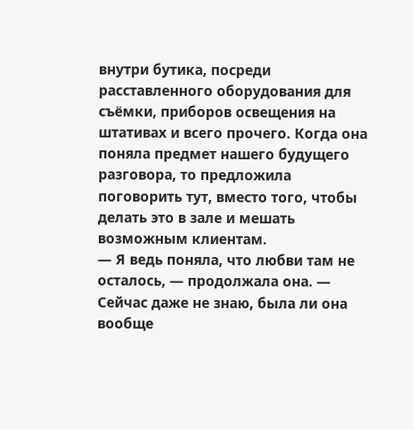внутри бутика, посреди расставленного оборудования для съёмки, приборов освещения на штативах и всего прочего. Когда она поняла предмет нашего будущего разговора, то предложила поговорить тут, вместо того, чтобы делать это в зале и мешать возможным клиентам.
— Я ведь поняла, что любви там не осталось, — продолжала она. — Сейчас даже не знаю, была ли она вообще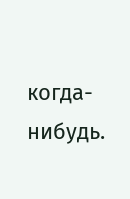когда-нибудь.